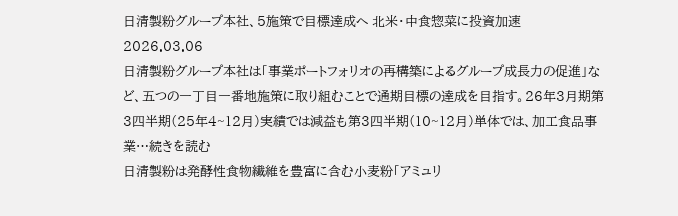日清製粉グループ本社、5施策で目標達成へ 北米・中食惣菜に投資加速
2026.03.06
日清製粉グループ本社は「事業ポートフォリオの再構築によるグループ成長力の促進」など、五つの一丁目一番地施策に取り組むことで通期目標の達成を目指す。26年3月期第3四半期(25年4~12月)実績では減益も第3四半期(10~12月)単体では、加工食品事業…続きを読む
日清製粉は発酵性食物繊維を豊富に含む小麦粉「アミュリ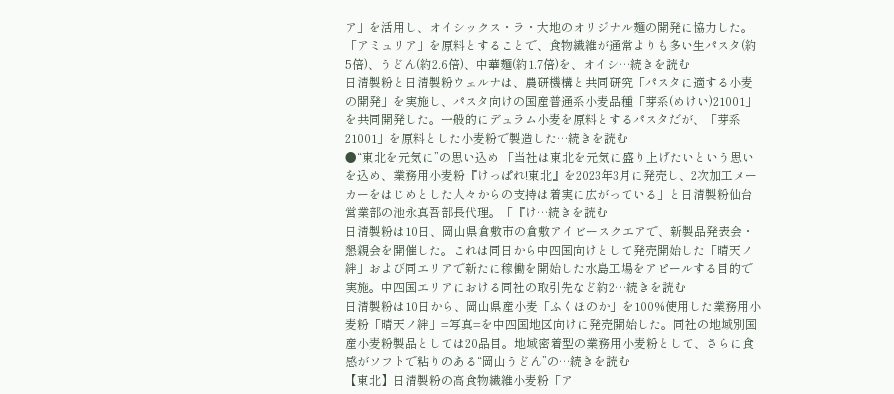ア」を活用し、オイシックス・ラ・大地のオリジナル麺の開発に協力した。「アミュリア」を原料とすることで、食物繊維が通常よりも多い生パスタ(約5倍)、うどん(約2.6倍)、中華麺(約1.7倍)を、オイシ…続きを読む
日清製粉と日清製粉ウェルナは、農研機構と共同研究「パスタに適する小麦の開発」を実施し、パスタ向けの国産普通系小麦品種「芽系(めけい)21001」を共同開発した。一般的にデュラム小麦を原料とするパスタだが、「芽系21001」を原料とした小麦粉で製造した…続きを読む
●“東北を元気に”の思い込め 「当社は東北を元気に盛り上げたいという思いを込め、業務用小麦粉『けっぱれ!東北』を2023年3月に発売し、2次加工メーカーをはじめとした人々からの支持は着実に広がっている」と日清製粉仙台営業部の池永真吾部長代理。「『け…続きを読む
日清製粉は10日、岡山県倉敷市の倉敷アイビースクエアで、新製品発表会・懇親会を開催した。これは同日から中四国向けとして発売開始した「晴天ノ絆」および同エリアで新たに稼働を開始した水島工場をアピールする目的で実施。中四国エリアにおける同社の取引先など約2…続きを読む
日清製粉は10日から、岡山県産小麦「ふくほのか」を100%使用した業務用小麦粉「晴天ノ絆」=写真=を中四国地区向けに発売開始した。同社の地域別国産小麦粉製品としては20品目。地域密着型の業務用小麦粉として、さらに食感がソフトで粘りのある“岡山うどん”の…続きを読む
【東北】日清製粉の高食物繊維小麦粉「ア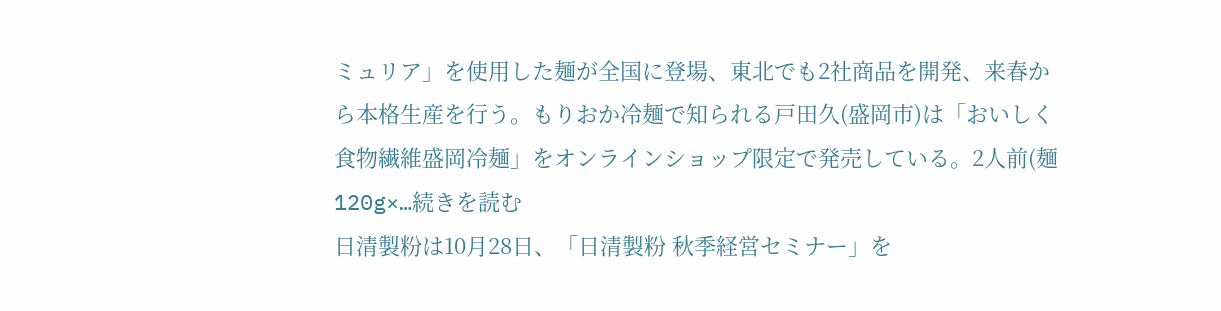ミュリア」を使用した麺が全国に登場、東北でも2社商品を開発、来春から本格生産を行う。もりおか冷麺で知られる戸田久(盛岡市)は「おいしく食物繊維盛岡冷麺」をオンラインショップ限定で発売している。2人前(麺120g×…続きを読む
日清製粉は10月28日、「日清製粉 秋季経営セミナー」を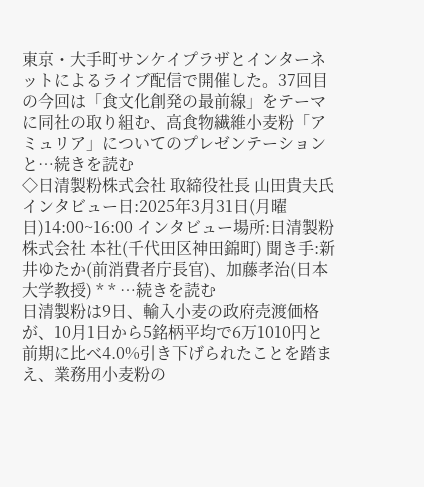東京・大手町サンケイプラザとインターネットによるライブ配信で開催した。37回目の今回は「食文化創発の最前線」をテーマに同社の取り組む、高食物繊維小麦粉「アミュリア」についてのプレゼンテーションと…続きを読む
◇日清製粉株式会社 取締役社長 山田貴夫氏 インタビュー日:2025年3月31日(月曜日)14:00~16:00 インタビュー場所:日清製粉株式会社 本社(千代田区神田錦町) 聞き手:新井ゆたか(前消費者庁長官)、加藤孝治(日本大学教授) * * …続きを読む
日清製粉は9日、輸入小麦の政府売渡価格が、10月1日から5銘柄平均で6万1010円と前期に比べ4.0%引き下げられたことを踏まえ、業務用小麦粉の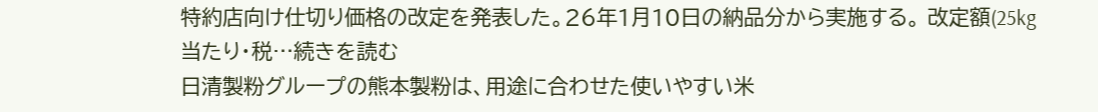特約店向け仕切り価格の改定を発表した。26年1月10日の納品分から実施する。 改定額(25kg当たり・税…続きを読む
日清製粉グループの熊本製粉は、用途に合わせた使いやすい米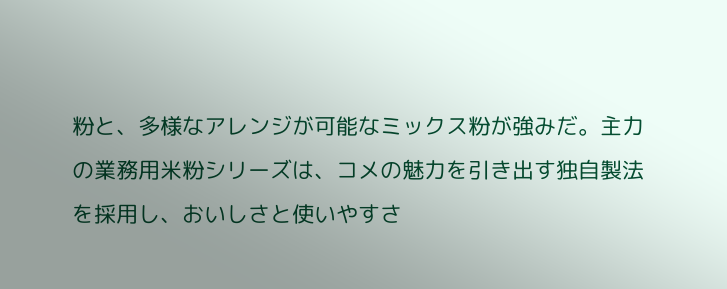粉と、多様なアレンジが可能なミックス粉が強みだ。主力の業務用米粉シリーズは、コメの魅力を引き出す独自製法を採用し、おいしさと使いやすさ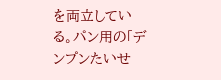を両立している。パン用の「デンプンたいせ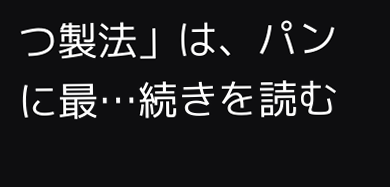つ製法」は、パンに最…続きを読む